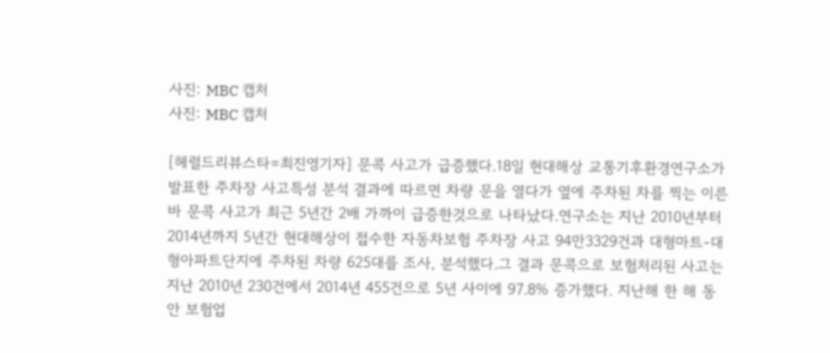사진: MBC 캡처
사진: MBC 캡처

[헤럴드리뷰스타=최진영기자] 문콕 사고가 급증했다.18일 현대해상 교통기후환경연구소가 발표한 주차장 사고특성 분석 결과에 따르면 차량 문을 열다가 옆에 주차된 차를 찍는 이른바 문콕 사고가 최근 5년간 2배 가까이 급증한것으로 나타났다.연구소는 지난 2010년부터 2014년까지 5년간 현대해상이 접수한 자동차보험 주차장 사고 94만3329건과 대형마트-대형아파트단지에 주차된 차량 625대를 조사, 분석했다.그 결과 문콕으로 보험처리된 사고는 지난 2010년 230건에서 2014년 455건으로 5년 사이에 97.8% 증가했다. 지난해 한 해 동안 보험업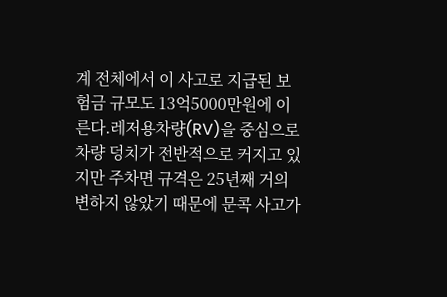계 전체에서 이 사고로 지급된 보험금 규모도 13억5000만원에 이른다.레저용차량(RV)을 중심으로 차량 덩치가 전반적으로 커지고 있지만 주차면 규격은 25년째 거의 변하지 않았기 때문에 문콕 사고가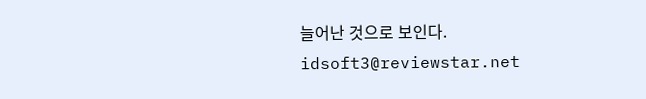늘어난 것으로 보인다. idsoft3@reviewstar.net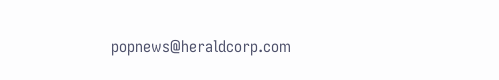popnews@heraldcorp.com